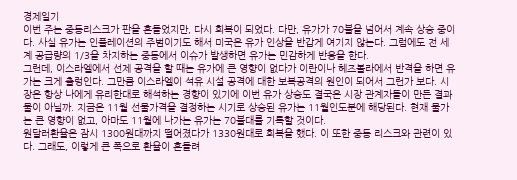경제일기
이번 주는 중동리스크가 판을 흔들었지만, 다시 회복이 되었다. 다만, 유가가 70불을 넘어서 계속 상승 중이다. 사실 유가는 인플레이션의 주범이기도 해서 미국은 유가 인상을 반갑게 여기지 않는다. 그럼에도 전 세계 공급량의 1/3을 차지하는 중동에서 이슈가 발생하면 유가는 민감하게 반응을 한다.
그런데, 이스라엘에서 선제 공격을 할 때는 유가에 큰 영향이 없다가 이란이나 헤즈볼라에서 반격을 하면 유가는 크게 출렁인다. 그만큼 이스라엘이 석유 시설 공격에 대한 보복공격의 원인이 되어서 그런가 보다. 시장은 항상 나에게 유리한대로 해석하는 경향이 있기에 이번 유가 상승도 결국은 시장 관계자들이 만든 결과물이 아닐까. 지금은 11월 선물가격을 결정하는 시기로 상승된 유가는 11월인도분에 해당된다. 현재 물가는 큰 영향이 없고, 아마도 11월에 나가는 유가는 70불대를 기록할 것이다.
원달러환율은 잠시 1300원대까지 떨어졌다가 1330원대로 회복을 했다. 이 또한 중동 리스크와 관련이 있다. 그래도, 이렇게 큰 폭으로 환율이 흔들려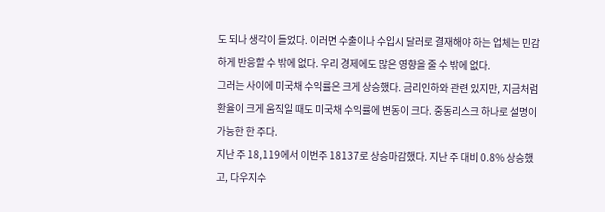도 되나 생각이 들었다. 이러면 수출이나 수입시 달러로 결재해야 하는 업체는 민감하게 반응할 수 밖에 없다. 우리 경제에도 많은 영향을 줄 수 밖에 없다.
그러는 사이에 미국채 수익률은 크게 상승했다. 금리인하와 관련 있지만, 지금처럼 환율이 크게 움직일 때도 미국채 수익률에 변동이 크다. 중동리스크 하나로 설명이 가능한 한 주다.
지난 주 18,119에서 이번주 18137로 상승마감했다. 지난 주 대비 0.8% 상승했고, 다우지수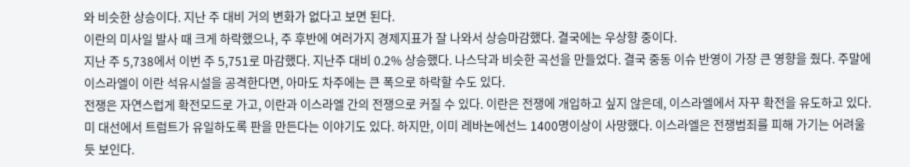와 비슷한 상승이다. 지난 주 대비 거의 변화가 없다고 보면 된다.
이란의 미사일 발사 때 크게 하락했으나, 주 후반에 여러가지 경제지표가 잘 나와서 상승마감했다. 결국에는 우상향 중이다.
지난 주 5,738에서 이번 주 5,751로 마감했다. 지난주 대비 0.2% 상승했다. 나스닥과 비슷한 곡선을 만들었다. 결국 중동 이슈 반영이 가장 큰 영향을 줬다. 주말에 이스라엘이 이란 석유시설을 공격한다면, 아마도 차주에는 큰 폭으로 하락할 수도 있다.
전쟁은 자연스럽게 확전모드로 가고, 이란과 이스라엘 간의 전쟁으로 커질 수 있다. 이란은 전쟁에 개입하고 싶지 않은데, 이스라엘에서 자꾸 확전을 유도하고 있다. 미 대선에서 트럼트가 유일하도록 판을 만든다는 이야기도 있다. 하지만, 이미 레바논에선느 1400명이상이 사망했다. 이스라엘은 전쟁범죄를 피해 가기는 어려울 듯 보인다.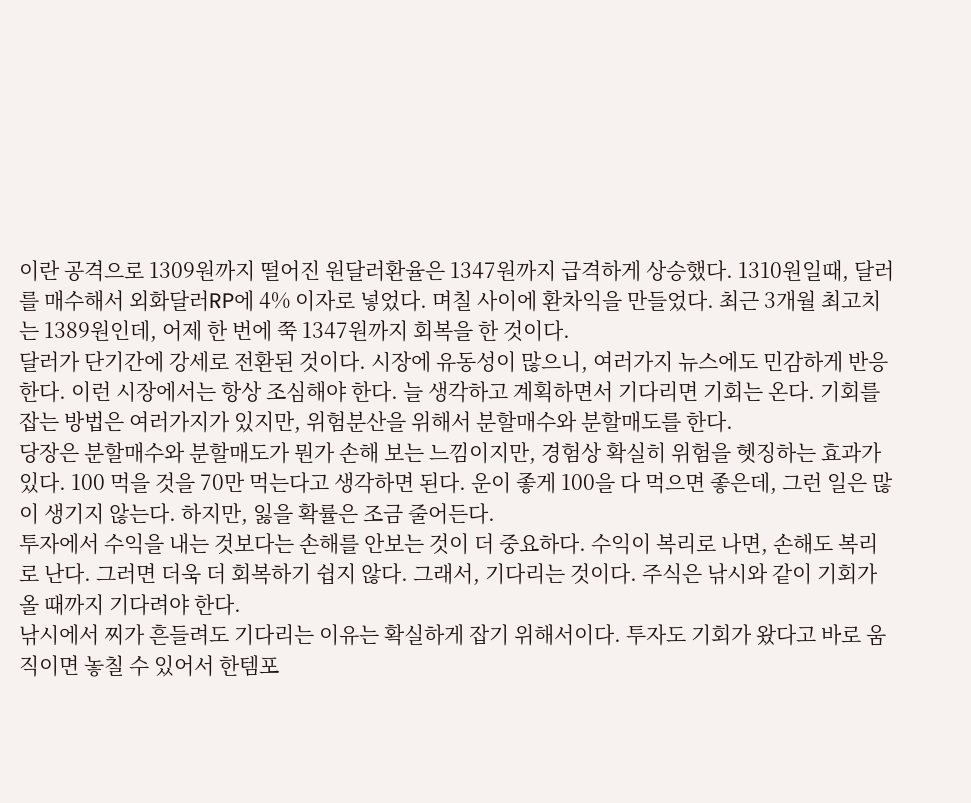이란 공격으로 1309원까지 떨어진 원달러환율은 1347원까지 급격하게 상승했다. 1310원일때, 달러를 매수해서 외화달러RP에 4% 이자로 넣었다. 며칠 사이에 환차익을 만들었다. 최근 3개월 최고치는 1389원인데, 어제 한 번에 쭉 1347원까지 회복을 한 것이다.
달러가 단기간에 강세로 전환된 것이다. 시장에 유동성이 많으니, 여러가지 뉴스에도 민감하게 반응한다. 이런 시장에서는 항상 조심해야 한다. 늘 생각하고 계획하면서 기다리면 기회는 온다. 기회를 잡는 방법은 여러가지가 있지만, 위험분산을 위해서 분할매수와 분할매도를 한다.
당장은 분할매수와 분할매도가 뭔가 손해 보는 느낌이지만, 경험상 확실히 위험을 헷징하는 효과가 있다. 100 먹을 것을 70만 먹는다고 생각하면 된다. 운이 좋게 100을 다 먹으면 좋은데, 그런 일은 많이 생기지 않는다. 하지만, 잃을 확률은 조금 줄어든다.
투자에서 수익을 내는 것보다는 손해를 안보는 것이 더 중요하다. 수익이 복리로 나면, 손해도 복리로 난다. 그러면 더욱 더 회복하기 쉽지 않다. 그래서, 기다리는 것이다. 주식은 낚시와 같이 기회가 올 때까지 기다려야 한다.
낚시에서 찌가 흔들려도 기다리는 이유는 확실하게 잡기 위해서이다. 투자도 기회가 왔다고 바로 움직이면 놓칠 수 있어서 한템포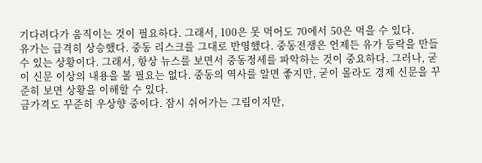기다려다가 움직이는 것이 필요하다. 그래서, 100은 못 먹어도 70에서 50은 먹을 수 있다.
유가는 급격히 상승했다. 중동 리스크를 그대로 반영했다. 중동전쟁은 언제든 유가 등락을 만들 수 있는 상황이다. 그래서, 항상 뉴스를 보면서 중동정세를 파악하는 것이 중요하다. 그러나, 굳이 신문 이상의 내용을 볼 필요는 없다. 중동의 역사를 알면 좋지만, 굳이 몰라도 경제 신문을 꾸준히 보면 상황을 이해할 수 있다.
금가격도 꾸준히 우상향 중이다. 잠시 쉬어가는 그림이지만,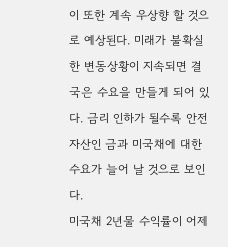이 또한 계속 우상향 할 것으로 예상된다. 미래가 불확실한 변동상황이 지속되면 결국은 수요을 만들게 되어 있다. 금리 인하가 될수록 안전자산인 금과 미국채에 대한 수요가 늘어 날 것으로 보인다.
미국채 2년물 수익률이 어제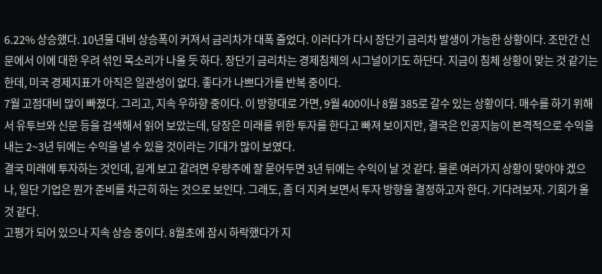6.22% 상승했다. 10년물 대비 상승폭이 커져서 금리차가 대폭 줄었다. 이러다가 다시 장단기 금리차 발생이 가능한 상황이다. 조만간 신문에서 이에 대한 우려 섞인 목소리가 나올 듯 하다. 장단기 금리차는 경제침체의 시그널이기도 하단다. 지금이 침체 상황이 맞는 것 같기는 한데, 미국 경제지표가 아직은 일관성이 없다. 좋다가 나쁘다가를 반복 중이다.
7월 고점대비 많이 빠졌다. 그리고, 지속 우하향 중이다. 이 방향대로 가면, 9월 400이나 8월 385로 갈수 있는 상황이다. 매수를 하기 위해서 유투브와 신문 등을 검색해서 읽어 보았는데, 당장은 미래를 위한 투자를 한다고 빠져 보이지만, 결국은 인공지능이 본격적으로 수익을 내는 2~3년 뒤에는 수익을 낼 수 있을 것이라는 기대가 많이 보였다.
결국 미래에 투자하는 것인데, 길게 보고 갈려면 우량주에 잘 묻어두면 3년 뒤에는 수익이 날 것 같다. 물론 여러가지 상황이 맞아야 겠으나, 일단 기업은 뭔가 준비를 차근히 하는 것으로 보인다. 그래도, 좀 더 지켜 보면서 투자 방향을 결정하고자 한다. 기다려보자. 기회가 올 것 같다.
고평가 되어 있으나 지속 상승 중이다. 8월초에 잠시 하락했다가 지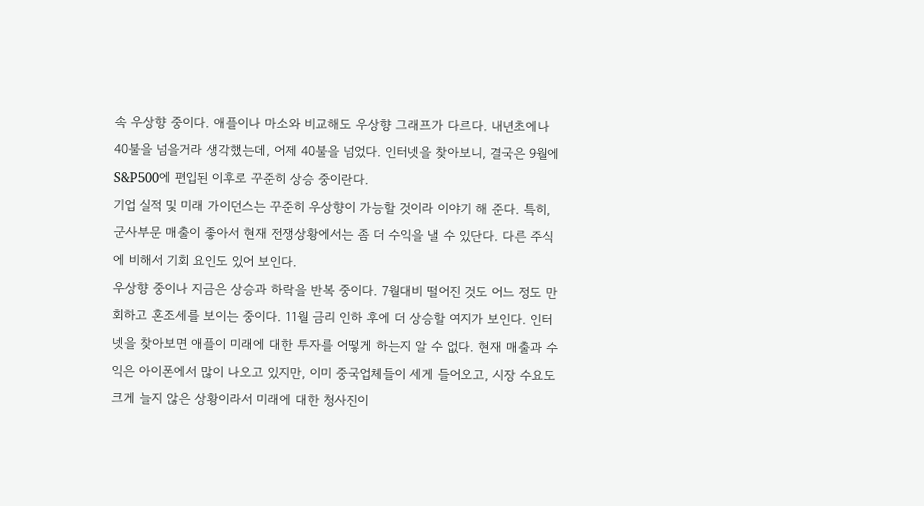속 우상향 중이다. 애플이나 마소와 비교해도 우상향 그래프가 다르다. 내년초에나 40불을 넘을거라 생각했는데, 어제 40불을 넘었다. 인터넷을 찾아보니, 결국은 9월에 S&P500에 편입된 이후로 꾸준히 상승 중이란다.
기업 실적 및 미래 가이던스는 꾸준히 우상향이 가능할 것이라 이야기 해 준다. 특히, 군사부문 매출이 좋아서 현재 전쟁상황에서는 좀 더 수익을 낼 수 있단다. 다른 주식에 비해서 기회 요인도 있어 보인다.
우상향 중이나 지금은 상승과 하락을 반복 중이다. 7월대비 떨어진 것도 어느 정도 만회하고 혼조세를 보이는 중이다. 11월 금리 인하 후에 더 상승할 여지가 보인다. 인터넷을 찾아보면 애플이 미래에 대한 투자를 어떻게 하는지 알 수 없다. 현재 매출과 수익은 아이폰에서 많이 나오고 있지만, 이미 중국업체들이 세게 들어오고, 시장 수요도 크게 늘지 않은 상황이라서 미래에 대한 청사진이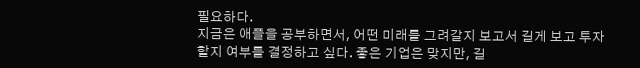필요하다.
지금은 애플을 공부하면서, 어떤 미래를 그려갈지 보고서 길게 보고 투자할지 여부를 결정하고 싶다. 좋은 기업은 맞지만, 길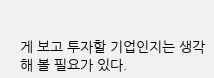게 보고 투자할 기업인지는 생각해 볼 필요가 있다.